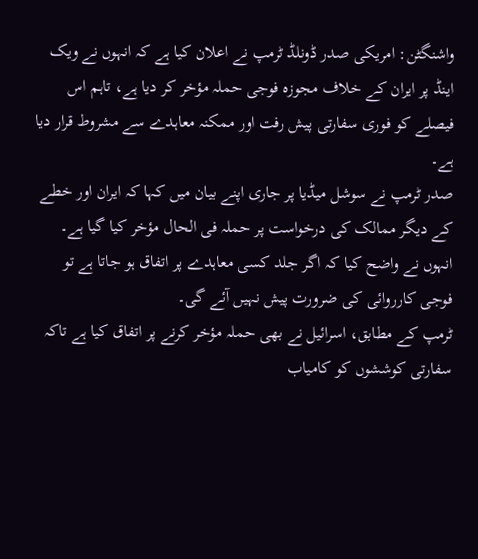واشنگٹن: امریکی صدر ڈونلڈ ٹرمپ نے اعلان کیا ہے کہ انہوں نے ویک اینڈ پر ایران کے خلاف مجوزہ فوجی حملہ مؤخر کر دیا ہے، تاہم اس فیصلے کو فوری سفارتی پیش رفت اور ممکنہ معاہدے سے مشروط قرار دیا ہے۔
صدر ٹرمپ نے سوشل میڈیا پر جاری اپنے بیان میں کہا کہ ایران اور خطے کے دیگر ممالک کی درخواست پر حملہ فی الحال مؤخر کیا گیا ہے۔ انہوں نے واضح کیا کہ اگر جلد کسی معاہدے پر اتفاق ہو جاتا ہے تو فوجی کارروائی کی ضرورت پیش نہیں آئے گی۔
ٹرمپ کے مطابق، اسرائیل نے بھی حملہ مؤخر کرنے پر اتفاق کیا ہے تاکہ سفارتی کوششوں کو کامیاب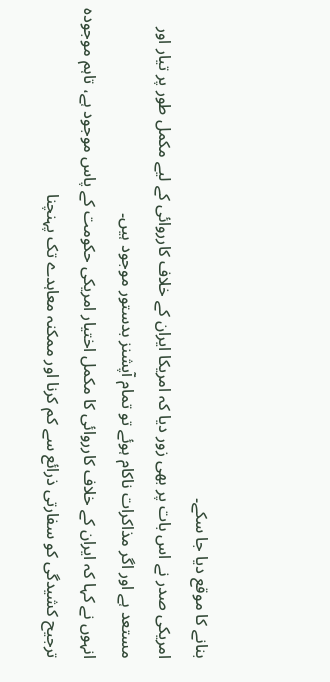بنانے کا موقع دیا جا سکے۔
امریکی صدر نے اس بات پر بھی زور دیا کہ امریکا ایران کے خلاف کارروائی کے لیے مکمل طور پر تیار اور مستعد ہے اور اگر مذاکرات ناکام ہوئے تو تمام آپشنز بدستور موجود ہیں۔
انہوں نے کہا کہ ایران کے خلاف کارروائی کا مکمل اختیار امریکی حکومت کے پاس موجود ہے، تاہم موجودہ ترجیح کشیدگی کو سفارتی ذرائع سے کم کرنا اور ممکنہ معاہدے تک پہنچنا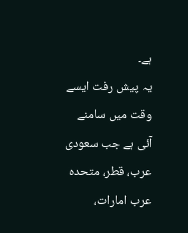ہے۔
یہ پیش رفت ایسے وقت میں سامنے آئی ہے جب سعودی عرب، قطر، متحدہ عرب امارات،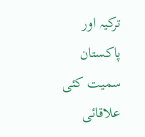ترکیہ اور پاکستان سمیت کئی علاقائی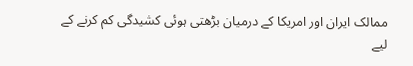ممالک ایران اور امریکا کے درمیان بڑھتی ہوئی کشیدگی کم کرنے کے لیے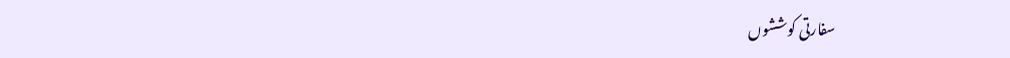سفارتی کوششوں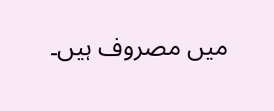میں مصروف ہیں۔